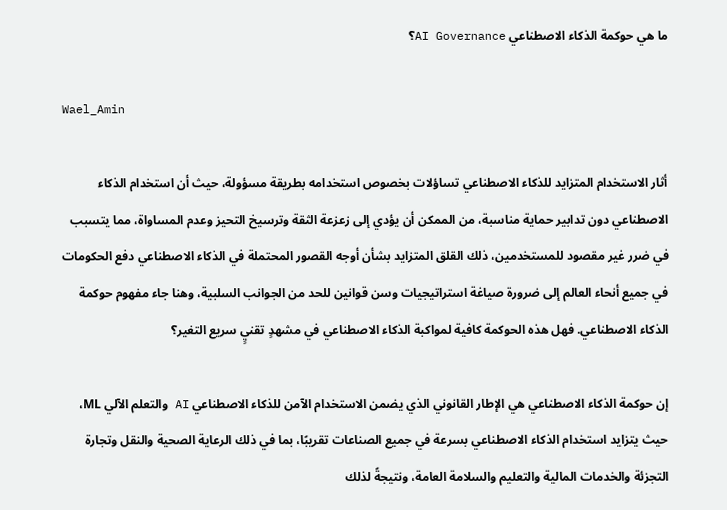ما هي حوكمة الذكاء الاصطناعي AI Governance؟

Wael_Amin

أثار الاستخدام المتزايد للذكاء الاصطناعي تساؤلات بخصوص استخدامه بطريقة مسؤولة، حيث أن استخدام الذكاء الاصطناعي دون تدابير حماية مناسبة، من الممكن أن يؤدي إلى زعزعة الثقة وترسيخ التحيز وعدم المساواة، مما يتسبب في ضرر غير مقصود للمستخدمين، ذلك القلق المتزايد بشأن أوجه القصور المحتملة في الذكاء الاصطناعي دفع الحكومات في جميع أنحاء العالم إلى ضرورة صياغة استراتيجيات وسن قوانين للحد من الجوانب السلبية، وهنا جاء مفهوم حوكمة الذكاء الاصطناعي. فهل هذه الحوكمة كافية لمواكبة الذكاء الاصطناعي في مشهدٍ تقنيٍ سريع التغير؟

إن حوكمة الذكاء الاصطناعي هي الإطار القانوني الذي يضمن الاستخدام الآمن للذكاء الاصطناعي AI والتعلم الآلي ML، حيث يتزايد استخدام الذكاء الاصطناعي بسرعة في جميع الصناعات تقريبًا، بما في ذلك الرعاية الصحية والنقل وتجارة التجزئة والخدمات المالية والتعليم والسلامة العامة، ونتيجةً لذلك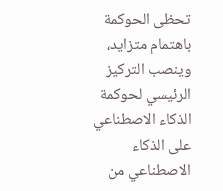تحظى الحوكمة باهتمام متزايد، وينصب التركيز الرئيسي لحوكمة الذكاء الاصطناعي على الذكاء الاصطناعي من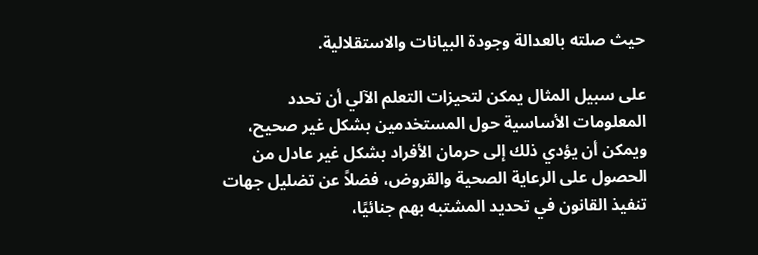حيث صلته بالعدالة وجودة البيانات والاستقلالية.

على سبيل المثال يمكن لتحيزات التعلم الآلي أن تحدد المعلومات الأساسية حول المستخدمين بشكل غير صحيح، ويمكن أن يؤدي ذلك إلى حرمان الأفراد بشكل غير عادل من الحصول على الرعاية الصحية والقروض، فضلاً عن تضليل جهات تنفيذ القانون في تحديد المشتبه بهم جنائيًا،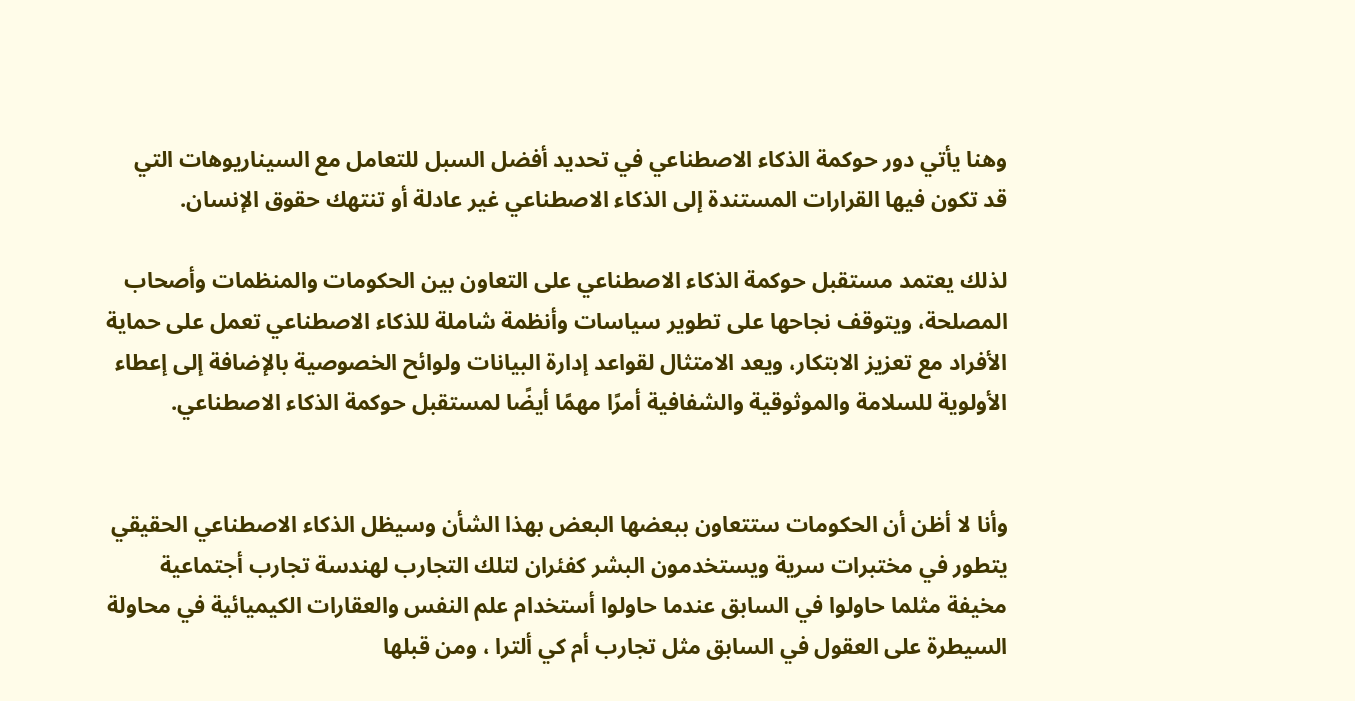وهنا يأتي دور حوكمة الذكاء الاصطناعي في تحديد أفضل السبل للتعامل مع السيناريوهات التي قد تكون فيها القرارات المستندة إلى الذكاء الاصطناعي غير عادلة أو تنتهك حقوق الإنسان.

لذلك يعتمد مستقبل حوكمة الذكاء الاصطناعي على التعاون بين الحكومات والمنظمات وأصحاب المصلحة، ويتوقف نجاحها على تطوير سياسات وأنظمة شاملة للذكاء الاصطناعي تعمل على حماية الأفراد مع تعزيز الابتكار، ويعد الامتثال لقواعد إدارة البيانات ولوائح الخصوصية بالإضافة إلى إعطاء الأولوية للسلامة والموثوقية والشفافية أمرًا مهمًا أيضًا لمستقبل حوكمة الذكاء الاصطناعي.


وأنا لا أظن أن الحكومات ستتعاون ببعضها البعض بهذا الشأن وسيظل الذكاء الاصطناعي الحقيقي يتطور في مختبرات سرية ويستخدمون البشر كفئران لتلك التجارب لهندسة تجارب أجتماعية مخيفة مثلما حاولوا في السابق عندما حاولوا أستخدام علم النفس والعقارات الكيميائية في محاولة السيطرة على العقول في السابق مثل تجارب أم كي ألترا ، ومن قبلها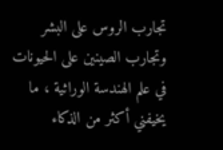تجارب الروس على البشر وتجارب الصينين على الحيونات في علم الهندسة الوراثية ، ما يخيفني أكثر من الذكاء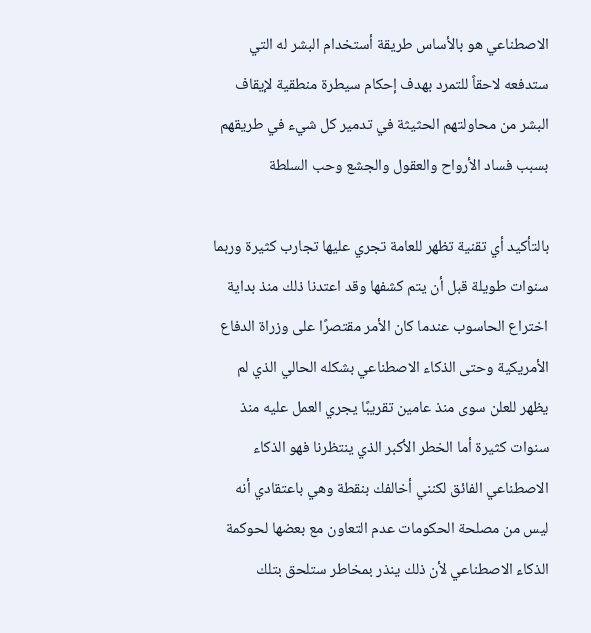الاصطناعي هو بالأساس طريقة أستخدام البشر له التي ستدفعه لاحقاً للتمرد بهدف إحكام سيطرة منطقية لإيقاف البشر من محاولتهم الحثيثة في تدمير كل شيء في طريقهم بسبب فساد الأرواح والعقول والجشع وحب السلطة

بالتأكيد أي تقنية تظهر للعامة تجري عليها تجارب كثيرة وربما سنوات طويلة قبل أن يتم كشفها وقد اعتدنا ذلك منذ بداية اختراع الحاسوب عندما كان الأمر مقتصرًا على وزراة الدفاع الأمريكية وحتى الذكاء الاصطناعي بشكله الحالي الذي لم يظهر للعلن سوى منذ عامين تقريبًا يجري العمل عليه منذ سنوات كثيرة أما الخطر الأكبر الذي ينتظرنا فهو الذكاء الاصطناعي الفائق لكنني أخالفك بنقطة وهي باعتقادي أنه ليس من مصلحة الحكومات عدم التعاون مع بعضها لحوكمة الذكاء الاصطناعي لأن ذلك ينذر بمخاطر ستلحق بتلك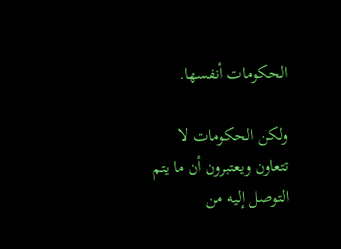الحكومات أنفسها.

ولكن الحكومات لا تتعاون ويعتبرون أن ما يتم التوصل إليه من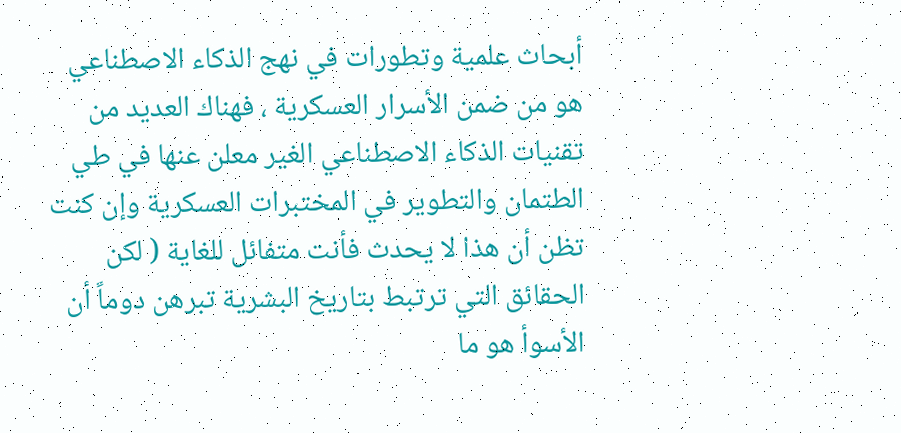أبحاث علمية وتطورات في نهج الذكاء الاصطناعي هو من ضمن الأسرار العسكرية ، فهناك العديد من تقنيات الذكاء الاصطناعي الغير معلن عنها في طي الطتمان والتطوير في المختبرات العسكرية وإن كنت تظن أن هذا لا يحدث فأنت متفائل للغاية ( لكن الحقائق التي ترتبط بتاريخ البشرية تبرهن دوماً أن الأسوأ هو ما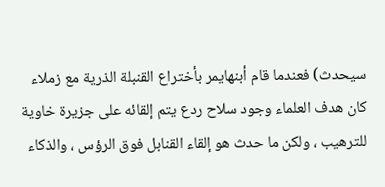سيحدث) فعندما قام أبنهايمر بأختراع القنبلة الذرية مع زملاء كان هدف العلماء وجود سلاح ردع يتم إلقائه على جزيرة خاوية للترهيب ، ولكن ما حدث هو إلقاء القنابل فوق الرؤس ، والذكاء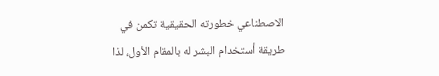الاصطناعي خطورته الحقيقية تكمن في طريقة أستخدام البشر له بالمقام الأول، لذا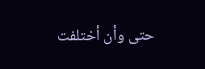حتى وأن أختلفت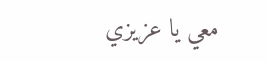معي يا عزيزي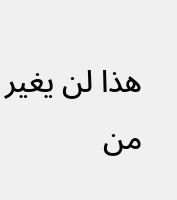هذا لن يغير من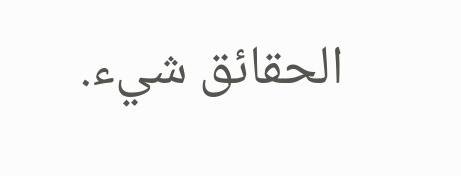الحقائق شيء.